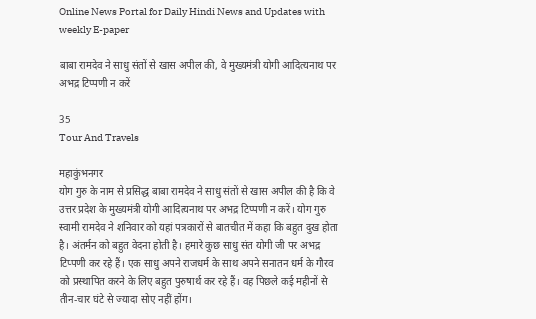Online News Portal for Daily Hindi News and Updates with weekly E-paper

बाबा रामदेव ने साधु संतों से खास अपील की, वे मुख्यमंत्री योगी आदित्यनाथ पर अभद्र टिप्पणी न करें

35
Tour And Travels

महाकुंभनगर
योग गुरु के नाम से प्रसिद्ध बाबा रामदेव ने साधु संतों से खास अपील की है कि वे उत्तर प्रदेश के मुख्यमंत्री योगी आदित्यनाथ पर अभद्र टिप्पणी न करें। योग गुरु स्वामी रामदेव ने शनिवार को यहां पत्रकारों से बातचीत में कहा कि बहुत दुख होता है। अंतर्मन को बहुत वेदना होती है। हमारे कुछ साधु संत योगी जी पर अभद्र टिप्पणी कर रहे हैं। एक साधु अपने राजधर्म के साथ अपने सनातन धर्म के गौरव को प्रस्थापित करने के लिए बहुत पुरुषार्थ कर रहे हैं। वह पिछले कई महीनों से तीन-चार घंटे से ज्यादा सोए नहीं होंग।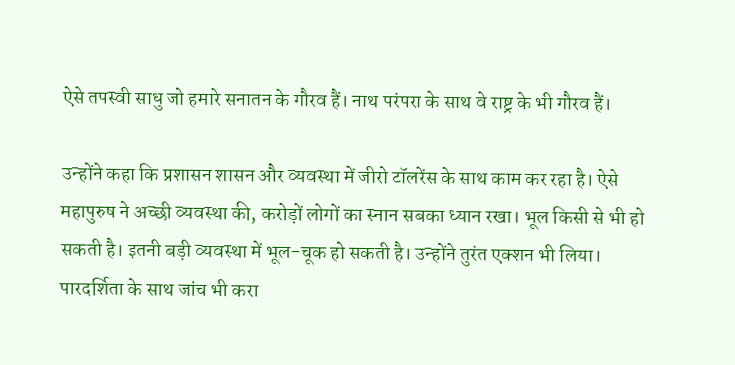ऐसे तपस्वी साधु जो हमारे सनातन के गौरव हैं। नाथ परंपरा के साथ वे राष्ट्र के भी गौरव हैं।

उन्होंने कहा कि प्रशासन शासन और व्यवस्था में जीरो टॉलरेंस के साथ काम कर रहा है। ऐसे महापुरुष ने अच्छी व्यवस्था की, करोड़ों लोगों का स्नान सबका ध्यान रखा। भूल किसी से भी हो सकती है। इतनी बड़ी व्यवस्था में भूल-चूक हो सकती है। उन्होंने तुरंत एक्शन भी लिया। पारदर्शिता के साथ जांच भी करा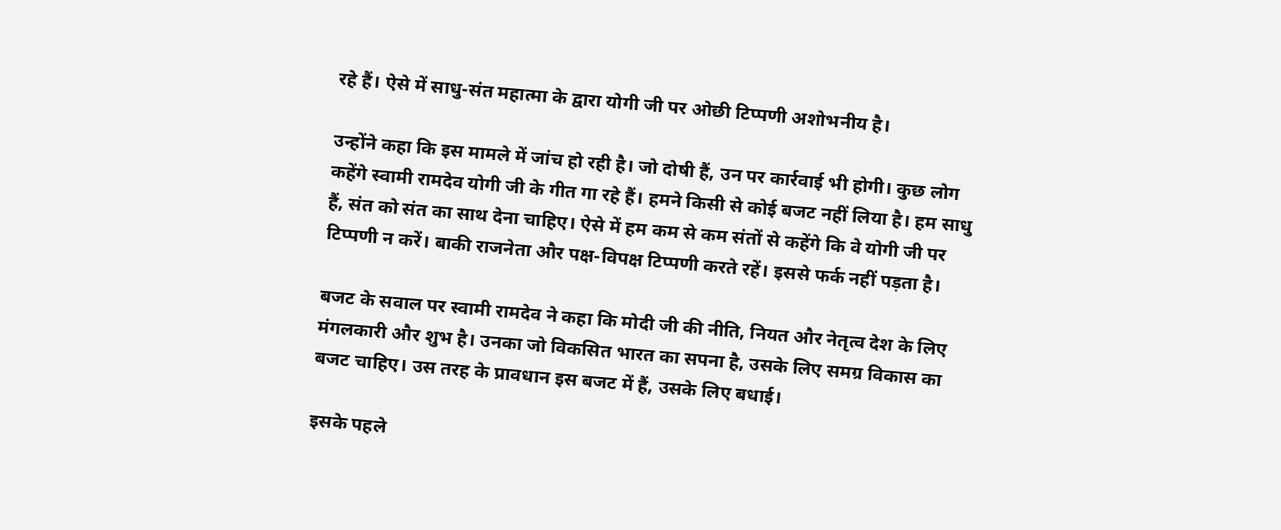रहे हैं। ऐसे में साधु-संत महात्मा के द्वारा योगी जी पर ओछी टिप्पणी अशोभनीय है।

उन्होंने कहा कि इस मामले में जांच हो रही है। जो दोषी हैं, उन पर कार्रवाई भी होगी। कुछ लोग कहेंगे स्वामी रामदेव योगी जी के गीत गा रहे हैं। हमने किसी से कोई बजट नहीं लिया है। हम साधु हैं, संत को संत का साथ देना चाहिए। ऐसे में हम कम से कम संतों से कहेंगे कि वे योगी जी पर टिप्पणी न करें। बाकी राजनेता और पक्ष-विपक्ष टिप्पणी करते रहें। इससे फर्क नहीं पड़ता है।

बजट के सवाल पर स्वामी रामदेव ने कहा कि मोदी जी की नीति, नियत और नेतृत्व देश के लिए मंगलकारी और शुभ है। उनका जो विकसित भारत का सपना है, उसके लिए समग्र विकास का बजट चाहिए। उस तरह के प्रावधान इस बजट में हैं, उसके लिए बधाई।

इसके पहले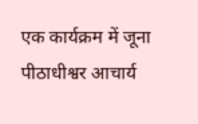एक कार्यक्रम में जूना पीठाधीश्वर आचार्य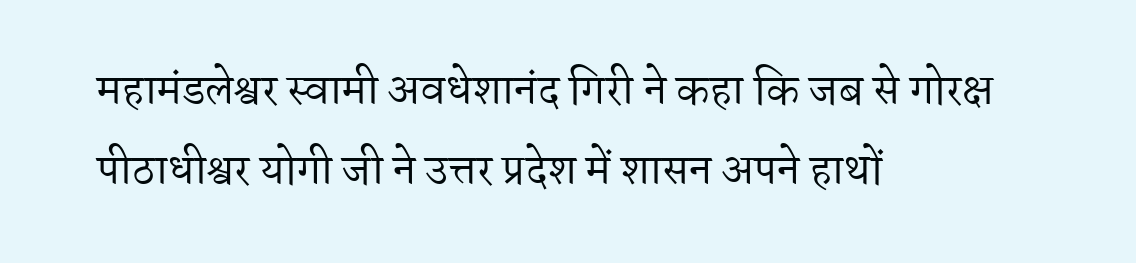महामंडलेश्वर स्वामी अवधेशानंद गिरी ने कहा कि जब से गोरक्ष पीठाधीश्वर योगी जी ने उत्तर प्रदेश में शासन अपने हाथों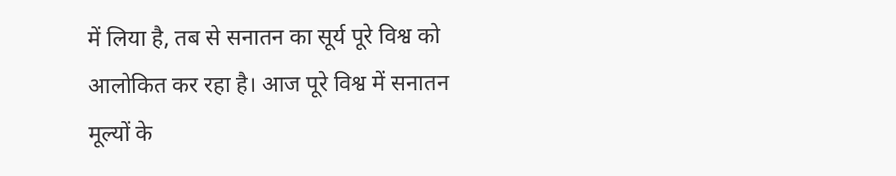में लिया है, तब से सनातन का सूर्य पूरे विश्व को आलोकित कर रहा है। आज पूरे विश्व में सनातन मूल्यों के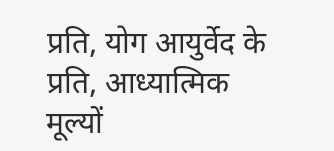प्रति, योग आयुर्वेद के प्रति, आध्यात्मिक मूल्यों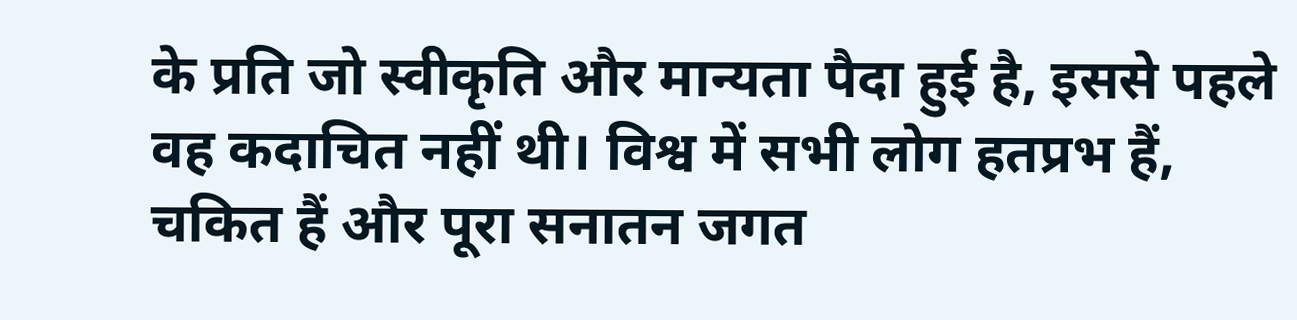के प्रति जो स्वीकृति और मान्यता पैदा हुई है, इससे पहले वह कदाचित नहीं थी। विश्व में सभी लोग हतप्रभ हैं, चकित हैं और पूरा सनातन जगत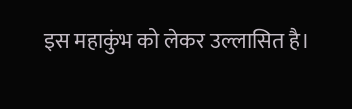इस महाकुंभ को लेकर उल्लासित है।